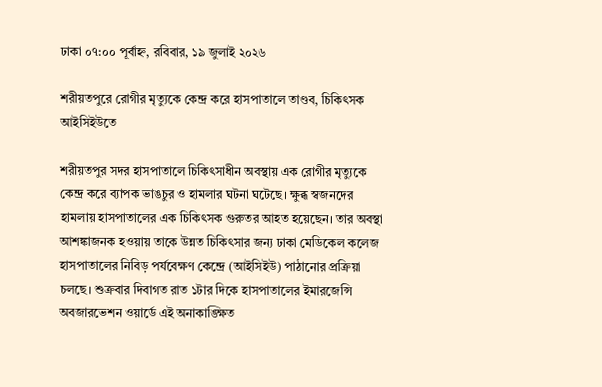ঢাকা ০৭:০০ পূর্বাহ্ন, রবিবার, ১৯ জুলাই ২০২৬

শরীয়তপুরে রোগীর মৃত্যুকে কেন্দ্র করে হাসপাতালে তাণ্ডব, চিকিৎসক আইসিইউতে

শরীয়তপুর সদর হাসপাতালে চিকিৎসাধীন অবস্থায় এক রোগীর মৃত্যুকে কেন্দ্র করে ব্যাপক ভাঙচুর ও হামলার ঘটনা ঘটেছে। ক্ষুব্ধ স্বজনদের হামলায় হাসপাতালের এক চিকিৎসক গুরুতর আহত হয়েছেন। তার অবস্থা আশঙ্কাজনক হওয়ায় তাকে উন্নত চিকিৎসার জন্য ঢাকা মেডিকেল কলেজ হাসপাতালের নিবিড় পর্যবেক্ষণ কেন্দ্রে (আইসিইউ) পাঠানোর প্রক্রিয়া চলছে। শুক্রবার দিবাগত রাত ১টার দিকে হাসপাতালের ইমারজেন্সি অবজারভেশন ওয়ার্ডে এই অনাকাঙ্ক্ষিত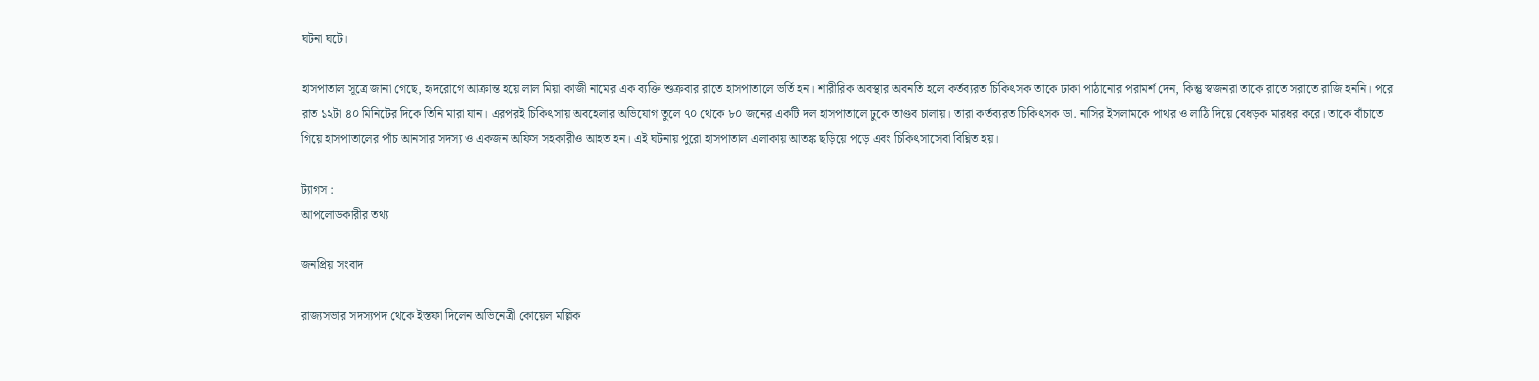ঘটনা ঘটে।

হাসপাতাল সূত্রে জানা গেছে, হৃদরোগে আক্রান্ত হয়ে লাল মিয়া কাজী নামের এক ব্যক্তি শুক্রবার রাতে হাসপাতালে ভর্তি হন। শারীরিক অবস্থার অবনতি হলে কর্তব্যরত চিকিৎসক তাকে ঢাকা পাঠানোর পরামর্শ দেন, কিন্তু স্বজনরা তাকে রাতে সরাতে রাজি হননি। পরে রাত ১২টা ৪০ মিনিটের দিকে তিনি মারা যান। এরপরই চিকিৎসায় অবহেলার অভিযোগ তুলে ৭০ থেকে ৮০ জনের একটি দল হাসপাতালে ঢুকে তাণ্ডব চালায়। তারা কর্তব্যরত চিকিৎসক ডা. নাসির ইসলামকে পাথর ও লাঠি দিয়ে বেধড়ক মারধর করে। তাকে বাঁচাতে গিয়ে হাসপাতালের পাঁচ আনসার সদস্য ও একজন অফিস সহকারীও আহত হন। এই ঘটনায় পুরো হাসপাতাল এলাকায় আতঙ্ক ছড়িয়ে পড়ে এবং চিকিৎসাসেবা বিঘ্নিত হয়।

ট্যাগস :
আপলোডকারীর তথ্য

জনপ্রিয় সংবাদ

রাজ্যসভার সদস্যপদ থেকে ইস্তফা দিলেন অভিনেত্রী কোয়েল মল্লিক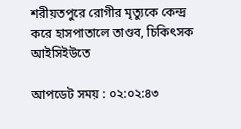শরীয়তপুরে রোগীর মৃত্যুকে কেন্দ্র করে হাসপাতালে তাণ্ডব, চিকিৎসক আইসিইউতে

আপডেট সময় : ০২:০২:৪৩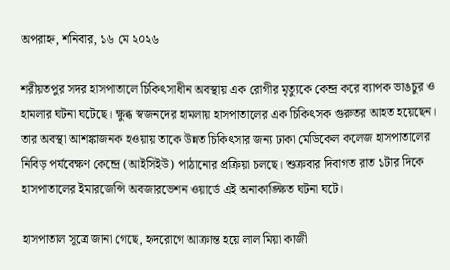অপরাহ্ন, শনিবার, ১৬ মে ২০২৬

শরীয়তপুর সদর হাসপাতালে চিকিৎসাধীন অবস্থায় এক রোগীর মৃত্যুকে কেন্দ্র করে ব্যাপক ভাঙচুর ও হামলার ঘটনা ঘটেছে। ক্ষুব্ধ স্বজনদের হামলায় হাসপাতালের এক চিকিৎসক গুরুতর আহত হয়েছেন। তার অবস্থা আশঙ্কাজনক হওয়ায় তাকে উন্নত চিকিৎসার জন্য ঢাকা মেডিকেল কলেজ হাসপাতালের নিবিড় পর্যবেক্ষণ কেন্দ্রে (আইসিইউ) পাঠানোর প্রক্রিয়া চলছে। শুক্রবার দিবাগত রাত ১টার দিকে হাসপাতালের ইমারজেন্সি অবজারভেশন ওয়ার্ডে এই অনাকাঙ্ক্ষিত ঘটনা ঘটে।

হাসপাতাল সূত্রে জানা গেছে, হৃদরোগে আক্রান্ত হয়ে লাল মিয়া কাজী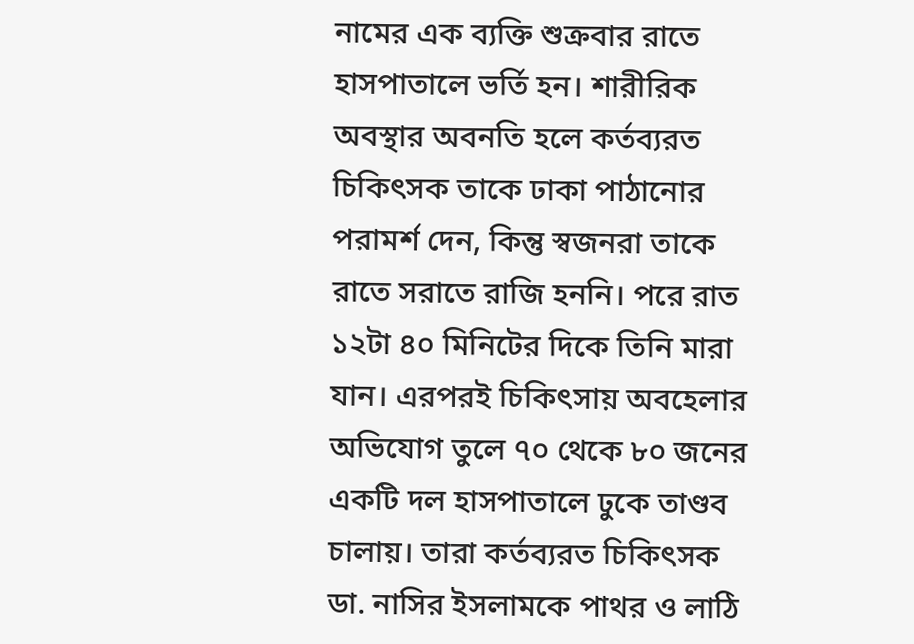নামের এক ব্যক্তি শুক্রবার রাতে হাসপাতালে ভর্তি হন। শারীরিক অবস্থার অবনতি হলে কর্তব্যরত চিকিৎসক তাকে ঢাকা পাঠানোর পরামর্শ দেন, কিন্তু স্বজনরা তাকে রাতে সরাতে রাজি হননি। পরে রাত ১২টা ৪০ মিনিটের দিকে তিনি মারা যান। এরপরই চিকিৎসায় অবহেলার অভিযোগ তুলে ৭০ থেকে ৮০ জনের একটি দল হাসপাতালে ঢুকে তাণ্ডব চালায়। তারা কর্তব্যরত চিকিৎসক ডা. নাসির ইসলামকে পাথর ও লাঠি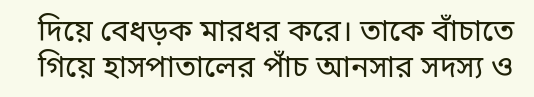দিয়ে বেধড়ক মারধর করে। তাকে বাঁচাতে গিয়ে হাসপাতালের পাঁচ আনসার সদস্য ও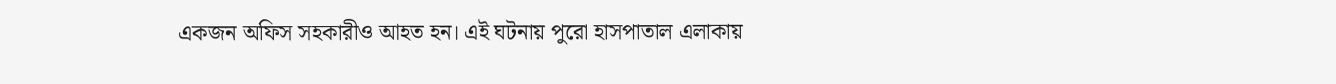একজন অফিস সহকারীও আহত হন। এই ঘটনায় পুরো হাসপাতাল এলাকায়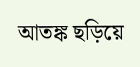আতঙ্ক ছড়িয়ে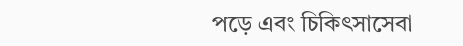পড়ে এবং চিকিৎসাসেবা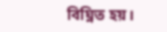বিঘ্নিত হয়।